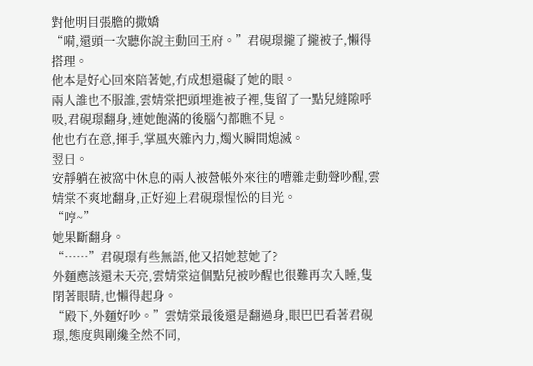對他明目張膽的撒嬌
“嗬,還頭一次聽你說主動回王府。”君硯璟攏了攏被子,懶得搭理。
他本是好心回來陪著她,冇成想還礙了她的眼。
兩人誰也不服誰,雲婧棠把頭埋進被子裡,隻留了一點兒縫隙呼吸,君硯璟翻身,連她飽滿的後腦勺都瞧不見。
他也冇在意,揮手,掌風夾雜內力,燭火瞬間熄滅。
翌日。
安靜躺在被窩中休息的兩人被營帳外來往的嘈雜走動聲吵醒,雲婧棠不爽地翻身,正好迎上君硯璟惺忪的目光。
“哼~”
她果斷翻身。
“……”君硯璟有些無語,他又招她惹她了?
外麵應該還未天亮,雲婧棠這個點兒被吵醒也很難再次入睡,隻閉著眼睛,也懶得起身。
“殿下,外麵好吵。”雲婧棠最後還是翻過身,眼巴巴看著君硯璟,態度與剛纔全然不同,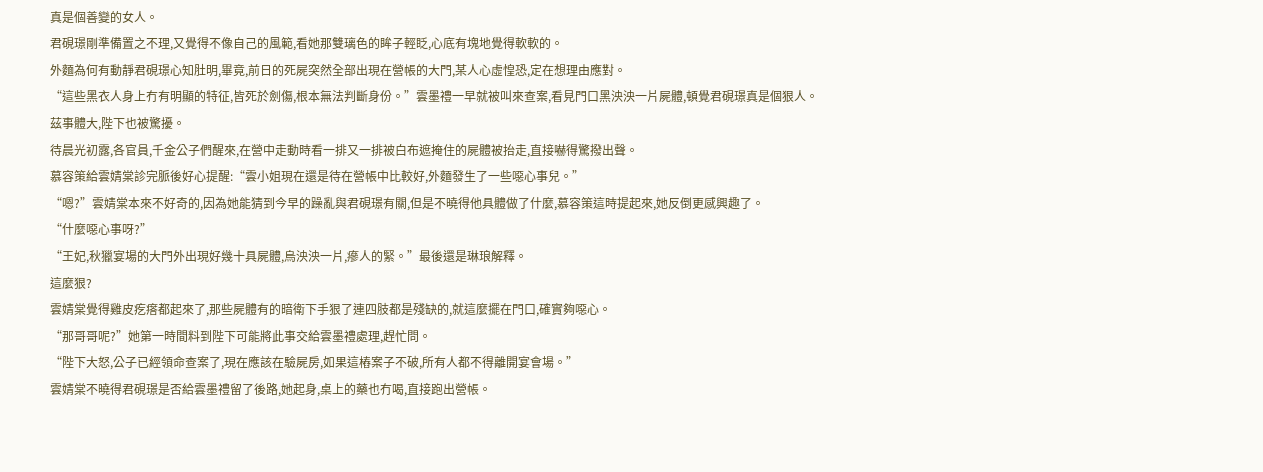真是個善變的女人。
君硯璟剛準備置之不理,又覺得不像自己的風範,看她那雙璃色的眸子輕眨,心底有塊地覺得軟軟的。
外麵為何有動靜君硯璟心知肚明,畢竟,前日的死屍突然全部出現在營帳的大門,某人心虛惶恐,定在想理由應對。
“這些黑衣人身上冇有明顯的特征,皆死於劍傷,根本無法判斷身份。”雲墨禮一早就被叫來查案,看見門口黑泱泱一片屍體,頓覺君硯璟真是個狠人。
茲事體大,陛下也被驚擾。
待晨光初露,各官員,千金公子們醒來,在營中走動時看一排又一排被白布遮掩住的屍體被抬走,直接嚇得驚撥出聲。
慕容策給雲婧棠診完脈後好心提醒:“雲小姐現在還是待在營帳中比較好,外麵發生了一些噁心事兒。”
“嗯?”雲婧棠本來不好奇的,因為她能猜到今早的躁亂與君硯璟有關,但是不曉得他具體做了什麼,慕容策這時提起來,她反倒更感興趣了。
“什麼噁心事呀?”
“王妃,秋獵宴場的大門外出現好幾十具屍體,烏泱泱一片,瘮人的緊。”最後還是琳琅解釋。
這麼狠?
雲婧棠覺得雞皮疙瘩都起來了,那些屍體有的暗衛下手狠了連四肢都是殘缺的,就這麼擺在門口,確實夠噁心。
“那哥哥呢?”她第一時間料到陛下可能將此事交給雲墨禮處理,趕忙問。
“陛下大怒,公子已經領命查案了,現在應該在驗屍房,如果這樁案子不破,所有人都不得離開宴會場。”
雲婧棠不曉得君硯璟是否給雲墨禮留了後路,她起身,桌上的藥也冇喝,直接跑出營帳。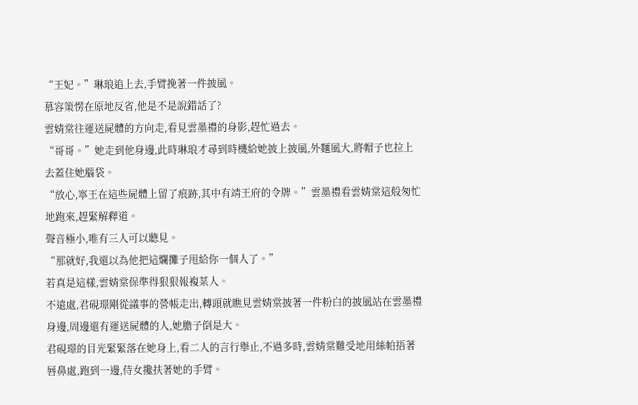“王妃。”琳琅追上去,手臂挽著一件披風。
慕容策愣在原地反省,他是不是說錯話了?
雲婧棠往運送屍體的方向走,看見雲墨禮的身影,趕忙過去。
“哥哥。”她走到他身邊,此時琳琅才尋到時機給她披上披風,外麵風大,將帽子也拉上去蓋住她腦袋。
“放心,寧王在這些屍體上留了痕跡,其中有靖王府的令牌。”雲墨禮看雲婧棠這般匆忙地跑來,趕緊解釋道。
聲音極小,唯有三人可以聽見。
“那就好,我還以為他把這爛攤子甩給你一個人了。”
若真是這樣,雲婧棠保準得狠狠報複某人。
不遠處,君硯璟剛從議事的營帳走出,轉頭就瞧見雲婧棠披著一件粉白的披風站在雲墨禮身邊,周邊還有運送屍體的人,她膽子倒是大。
君硯璟的目光緊緊落在她身上,看二人的言行舉止,不過多時,雲婧棠難受地用絲帕捂著唇鼻處,跑到一邊,侍女攙扶著她的手臂。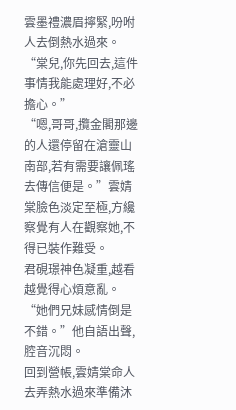雲墨禮濃眉擰緊,吩咐人去倒熱水過來。
“棠兒,你先回去,這件事情我能處理好,不必擔心。”
“嗯,哥哥,攬金閣那邊的人還停留在滄靈山南部,若有需要讓佩瑤去傳信便是。”雲婧棠臉色淡定至極,方纔察覺有人在觀察她,不得已裝作難受。
君硯璟神色凝重,越看越覺得心煩意亂。
“她們兄妹感情倒是不錯。”他自語出聲,腔音沉悶。
回到營帳,雲婧棠命人去弄熱水過來準備沐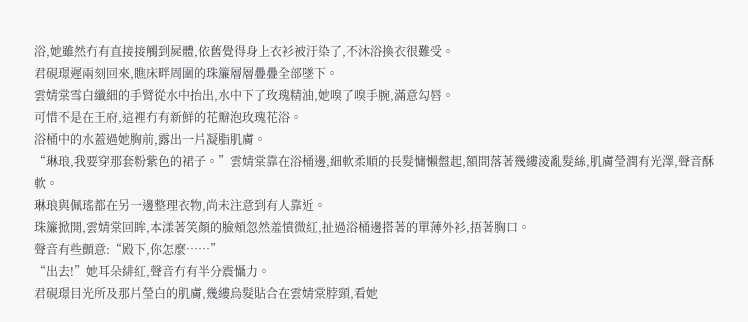浴,她雖然冇有直接接觸到屍體,依舊覺得身上衣衫被汙染了,不沐浴換衣很難受。
君硯璟遲兩刻回來,瞧床畔周圍的珠簾層層疊疊全部墜下。
雲婧棠雪白纖細的手臂從水中抬出,水中下了玫瑰精油,她嗅了嗅手腕,滿意勾唇。
可惜不是在王府,這裡冇有新鮮的花瓣泡玫瑰花浴。
浴桶中的水蓋過她胸前,露出一片凝脂肌膚。
“琳琅,我要穿那套粉紫色的裙子。”雲婧棠靠在浴桶邊,細軟柔順的長髮慵懶盤起,額間落著幾縷淩亂髮絲,肌膚瑩潤有光澤,聲音酥軟。
琳琅與佩瑤都在另一邊整理衣物,尚未注意到有人靠近。
珠簾掀開,雲婧棠回眸,本漾著笑顏的臉頰忽然羞憤微紅,扯過浴桶邊搭著的單薄外衫,捂著胸口。
聲音有些顫意:“殿下,你怎麼……”
“出去!”她耳朵緋紅,聲音冇有半分震懾力。
君硯璟目光所及那片瑩白的肌膚,幾縷烏髮貼合在雲婧棠脖頸,看她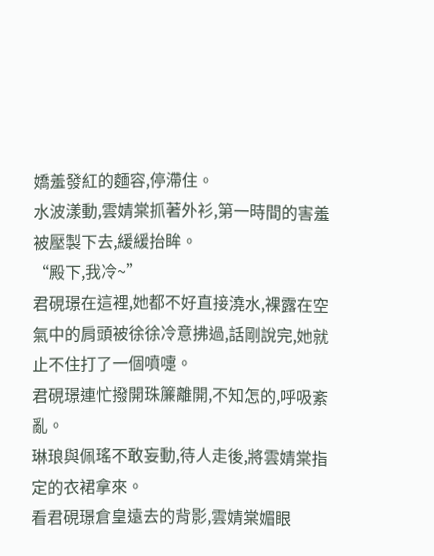嬌羞發紅的麵容,停滯住。
水波漾動,雲婧棠抓著外衫,第一時間的害羞被壓製下去,緩緩抬眸。
“殿下,我冷~”
君硯璟在這裡,她都不好直接澆水,裸露在空氣中的肩頭被徐徐冷意拂過,話剛說完,她就止不住打了一個噴嚏。
君硯璟連忙撥開珠簾離開,不知怎的,呼吸紊亂。
琳琅與佩瑤不敢妄動,待人走後,將雲婧棠指定的衣裙拿來。
看君硯璟倉皇遠去的背影,雲婧棠媚眼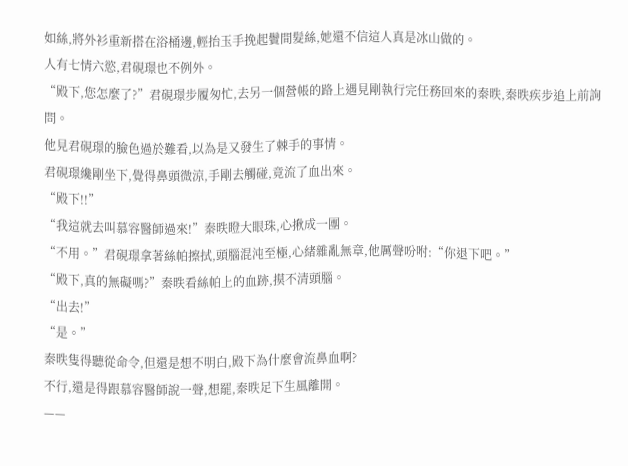如絲,將外衫重新搭在浴桶邊,輕抬玉手挽起鬢間髮絲,她還不信這人真是冰山做的。
人有七情六慾,君硯璟也不例外。
“殿下,您怎麼了?”君硯璟步履匆忙,去另一個營帳的路上遇見剛執行完任務回來的秦昳,秦昳疾步追上前詢問。
他見君硯璟的臉色過於難看,以為是又發生了棘手的事情。
君硯璟纔剛坐下,覺得鼻頭微涼,手剛去觸碰,竟流了血出來。
“殿下!!”
“我這就去叫慕容醫師過來!”秦昳瞪大眼珠,心揪成一團。
“不用。”君硯璟拿著絲帕擦拭,頭腦混沌至極,心緒雜亂無章,他厲聲吩咐:“你退下吧。”
“殿下,真的無礙嗎?”秦昳看絲帕上的血跡,摸不清頭腦。
“出去!”
“是。”
秦昳隻得聽從命令,但還是想不明白,殿下為什麼會流鼻血啊?
不行,還是得跟慕容醫師說一聲,想罷,秦昳足下生風離開。
——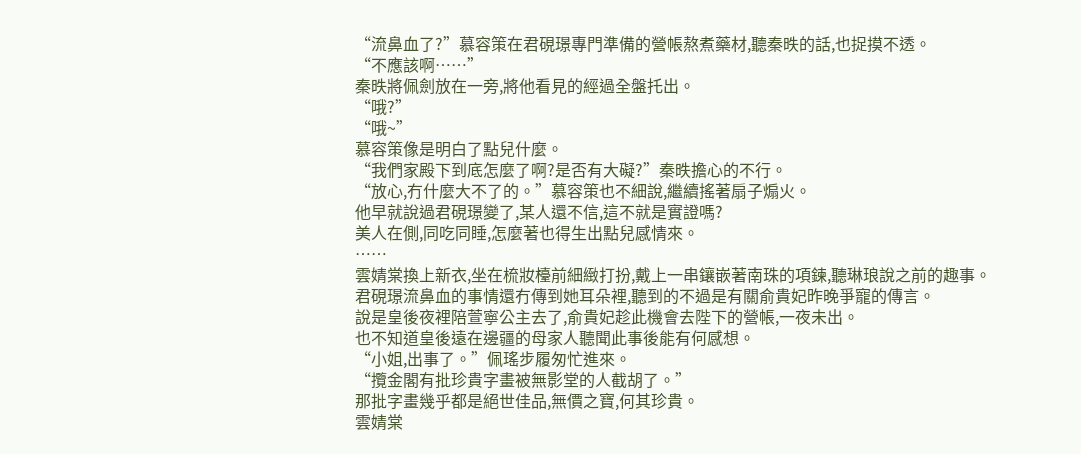“流鼻血了?”慕容策在君硯璟專門準備的營帳熬煮藥材,聽秦昳的話,也捉摸不透。
“不應該啊……”
秦昳將佩劍放在一旁,將他看見的經過全盤托出。
“哦?”
“哦~”
慕容策像是明白了點兒什麼。
“我們家殿下到底怎麼了啊?是否有大礙?”秦昳擔心的不行。
“放心,冇什麼大不了的。”慕容策也不細說,繼續搖著扇子煽火。
他早就說過君硯璟變了,某人還不信,這不就是實證嗎?
美人在側,同吃同睡,怎麼著也得生出點兒感情來。
……
雲婧棠換上新衣,坐在梳妝檯前細緻打扮,戴上一串鑲嵌著南珠的項鍊,聽琳琅說之前的趣事。
君硯璟流鼻血的事情還冇傳到她耳朵裡,聽到的不過是有關俞貴妃昨晚爭寵的傳言。
說是皇後夜裡陪萱寧公主去了,俞貴妃趁此機會去陛下的營帳,一夜未出。
也不知道皇後遠在邊疆的母家人聽聞此事後能有何感想。
“小姐,出事了。”佩瑤步履匆忙進來。
“攬金閣有批珍貴字畫被無影堂的人截胡了。”
那批字畫幾乎都是絕世佳品,無價之寶,何其珍貴。
雲婧棠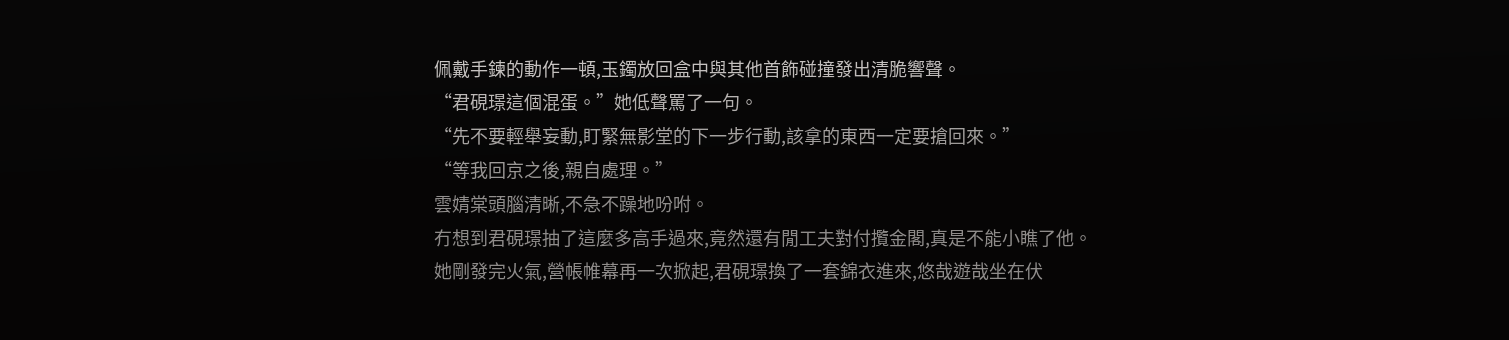佩戴手鍊的動作一頓,玉鐲放回盒中與其他首飾碰撞發出清脆響聲。
“君硯璟這個混蛋。”她低聲罵了一句。
“先不要輕舉妄動,盯緊無影堂的下一步行動,該拿的東西一定要搶回來。”
“等我回京之後,親自處理。”
雲婧棠頭腦清晰,不急不躁地吩咐。
冇想到君硯璟抽了這麼多高手過來,竟然還有閒工夫對付攬金閣,真是不能小瞧了他。
她剛發完火氣,營帳帷幕再一次掀起,君硯璟換了一套錦衣進來,悠哉遊哉坐在伏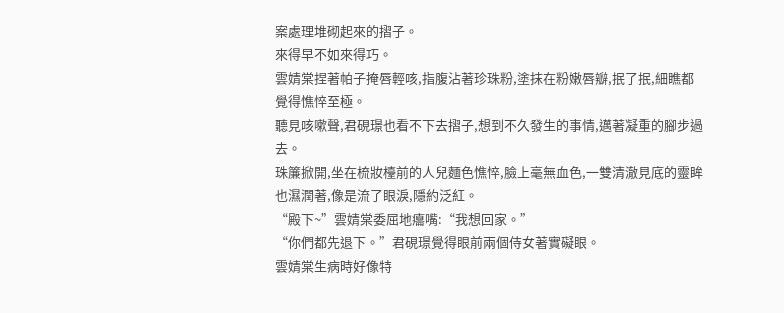案處理堆砌起來的摺子。
來得早不如來得巧。
雲婧棠捏著帕子掩唇輕咳,指腹沾著珍珠粉,塗抹在粉嫩唇瓣,抿了抿,細瞧都覺得憔悴至極。
聽見咳嗽聲,君硯璟也看不下去摺子,想到不久發生的事情,邁著凝重的腳步過去。
珠簾掀開,坐在梳妝檯前的人兒麵色憔悴,臉上毫無血色,一雙清澈見底的靈眸也濕潤著,像是流了眼淚,隱約泛紅。
“殿下~”雲婧棠委屈地癟嘴:“我想回家。”
“你們都先退下。”君硯璟覺得眼前兩個侍女著實礙眼。
雲婧棠生病時好像特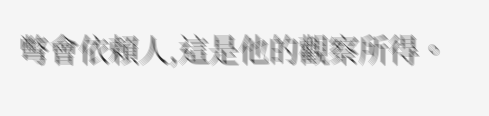彆會依賴人,這是他的觀察所得。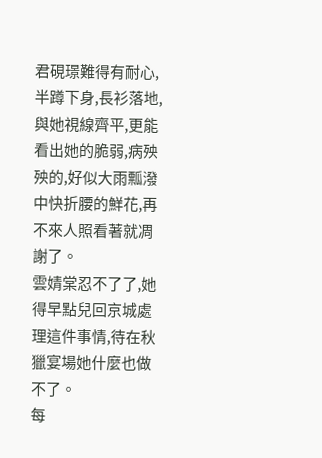君硯璟難得有耐心,半蹲下身,長衫落地,與她視線齊平,更能看出她的脆弱,病殃殃的,好似大雨瓢潑中快折腰的鮮花,再不來人照看著就凋謝了。
雲婧棠忍不了了,她得早點兒回京城處理這件事情,待在秋獵宴場她什麼也做不了。
每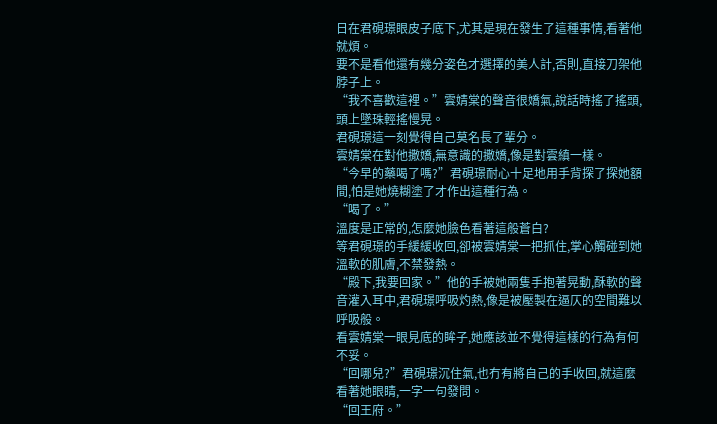日在君硯璟眼皮子底下,尤其是現在發生了這種事情,看著他就煩。
要不是看他還有幾分姿色才選擇的美人計,否則,直接刀架他脖子上。
“我不喜歡這裡。”雲婧棠的聲音很嬌氣,說話時搖了搖頭,頭上墜珠輕搖慢晃。
君硯璟這一刻覺得自己莫名長了輩分。
雲婧棠在對他撒嬌,無意識的撒嬌,像是對雲縝一樣。
“今早的藥喝了嗎?”君硯璟耐心十足地用手背探了探她額間,怕是她燒糊塗了才作出這種行為。
“喝了。”
溫度是正常的,怎麼她臉色看著這般蒼白?
等君硯璟的手緩緩收回,卻被雲婧棠一把抓住,掌心觸碰到她溫軟的肌膚,不禁發熱。
“殿下,我要回家。”他的手被她兩隻手抱著晃動,酥軟的聲音灌入耳中,君硯璟呼吸灼熱,像是被壓製在逼仄的空間難以呼吸般。
看雲婧棠一眼見底的眸子,她應該並不覺得這樣的行為有何不妥。
“回哪兒?”君硯璟沉住氣,也冇有將自己的手收回,就這麼看著她眼睛,一字一句發問。
“回王府。”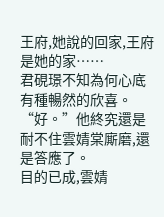王府,她說的回家,王府是她的家……
君硯璟不知為何心底有種暢然的欣喜。
“好。”他終究還是耐不住雲婧棠廝磨,還是答應了。
目的已成,雲婧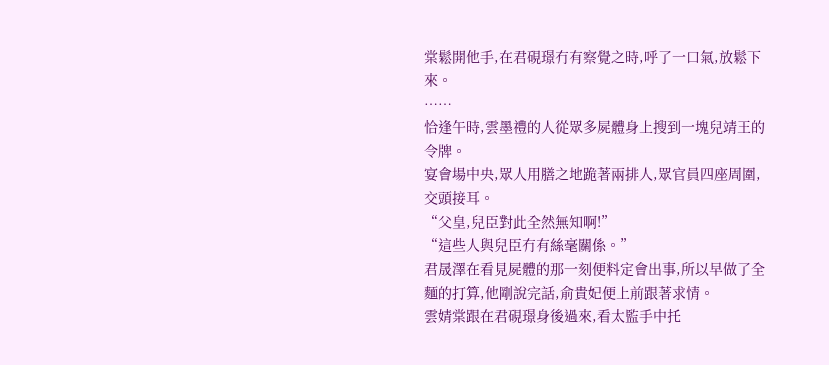棠鬆開他手,在君硯璟冇有察覺之時,呼了一口氣,放鬆下來。
……
恰逢午時,雲墨禮的人從眾多屍體身上搜到一塊兒靖王的令牌。
宴會場中央,眾人用膳之地跪著兩排人,眾官員四座周圍,交頭接耳。
“父皇,兒臣對此全然無知啊!”
“這些人與兒臣冇有絲毫關係。”
君晟澤在看見屍體的那一刻便料定會出事,所以早做了全麵的打算,他剛說完話,俞貴妃便上前跟著求情。
雲婧棠跟在君硯璟身後過來,看太監手中托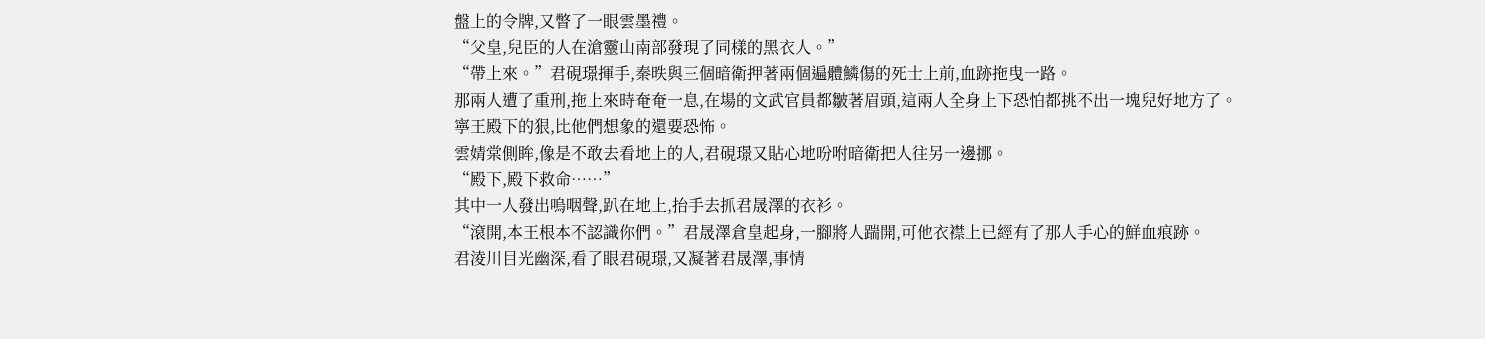盤上的令牌,又瞥了一眼雲墨禮。
“父皇,兒臣的人在滄靈山南部發現了同樣的黑衣人。”
“帶上來。”君硯璟揮手,秦昳與三個暗衛押著兩個遍體鱗傷的死士上前,血跡拖曳一路。
那兩人遭了重刑,拖上來時奄奄一息,在場的文武官員都皺著眉頭,這兩人全身上下恐怕都挑不出一塊兒好地方了。
寧王殿下的狠,比他們想象的還要恐怖。
雲婧棠側眸,像是不敢去看地上的人,君硯璟又貼心地吩咐暗衛把人往另一邊挪。
“殿下,殿下救命……”
其中一人發出嗚咽聲,趴在地上,抬手去抓君晟澤的衣衫。
“滾開,本王根本不認識你們。”君晟澤倉皇起身,一腳將人踹開,可他衣襟上已經有了那人手心的鮮血痕跡。
君淩川目光幽深,看了眼君硯璟,又凝著君晟澤,事情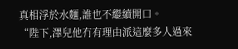真相浮於水麵,誰也不繼續開口。
“陛下,澤兒他冇有理由派這麼多人過來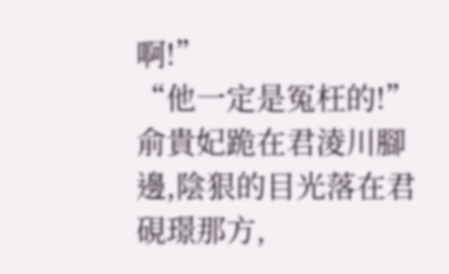啊!”
“他一定是冤枉的!”
俞貴妃跪在君淩川腳邊,陰狠的目光落在君硯璟那方,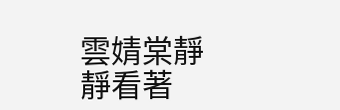雲婧棠靜靜看著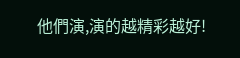他們演,演的越精彩越好!